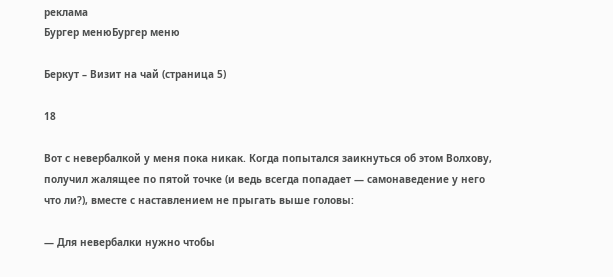реклама
Бургер менюБургер меню

Беркут – Визит на чай (страница 5)

18

Вот с невербалкой у меня пока никак. Когда попытался заикнуться об этом Волхову, получил жалящее по пятой точке (и ведь всегда попадает — самонаведение у него что ли?), вместе с наставлением не прыгать выше головы:

— Для невербалки нужно чтобы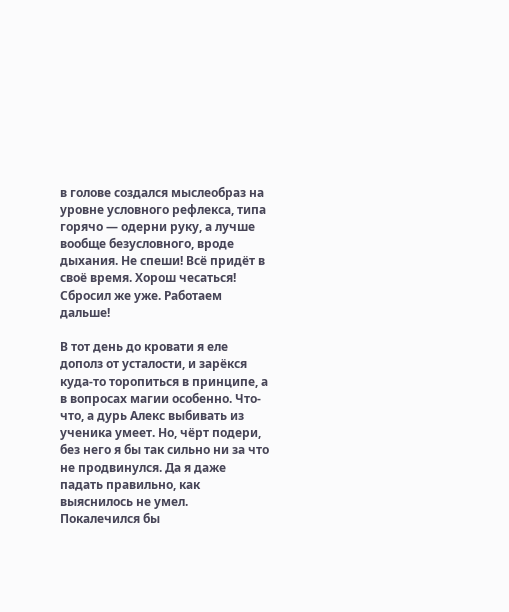в голове создался мыслеобраз на уровне условного рефлекса, типа горячо — одерни руку, а лучше вообще безусловного, вроде дыхания. Не спеши! Всё придёт в своё время. Хорош чесаться! Сбросил же уже. Работаем дальше!

В тот день до кровати я еле дополз от усталости, и зарёкся куда-то торопиться в принципе, а в вопросах магии особенно. Что-что, а дурь Алекс выбивать из ученика умеет. Но, чёрт подери, без него я бы так сильно ни за что не продвинулся. Да я даже падать правильно, как выяснилось не умел. Покалечился бы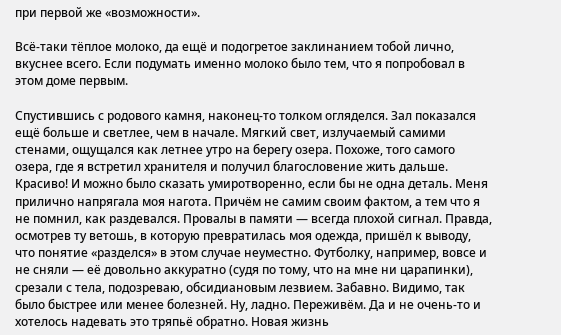при первой же «возможности».

Всё-таки тёплое молоко, да ещё и подогретое заклинанием тобой лично, вкуснее всего. Если подумать именно молоко было тем, что я попробовал в этом доме первым.

Спустившись с родового камня, наконец-то толком огляделся. Зал показался ещё больше и светлее, чем в начале. Мягкий свет, излучаемый самими стенами, ощущался как летнее утро на берегу озера. Похоже, того самого озера, где я встретил хранителя и получил благословение жить дальше. Красиво! И можно было сказать умиротворенно, если бы не одна деталь. Меня прилично напрягала моя нагота. Причём не самим своим фактом, а тем что я не помнил, как раздевался. Провалы в памяти — всегда плохой сигнал. Правда, осмотрев ту ветошь, в которую превратилась моя одежда, пришёл к выводу, что понятие «разделся» в этом случае неуместно. Футболку, например, вовсе и не сняли — её довольно аккуратно (судя по тому, что на мне ни царапинки), срезали с тела, подозреваю, обсидиановым лезвием. Забавно. Видимо, так было быстрее или менее болезней. Ну, ладно. Переживём. Да и не очень-то и хотелось надевать это тряпьё обратно. Новая жизнь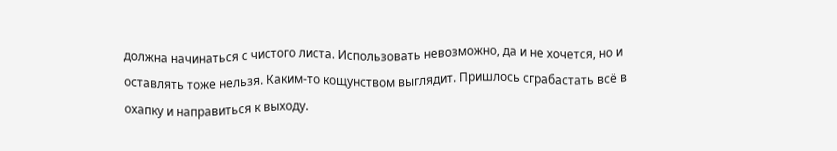должна начинаться с чистого листа. Использовать невозможно, да и не хочется, но и оставлять тоже нельзя. Каким-то кощунством выглядит. Пришлось сграбастать всё в охапку и направиться к выходу.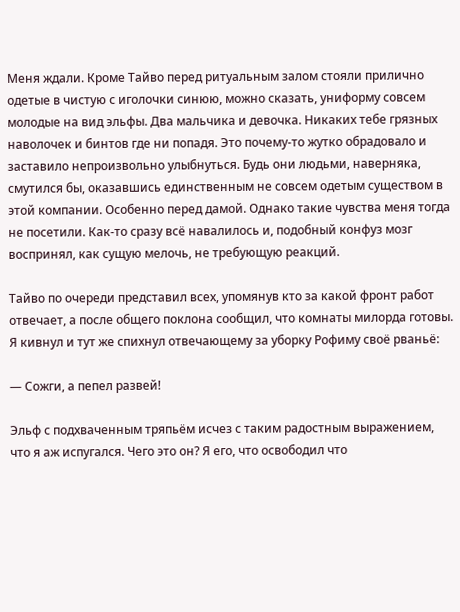Меня ждали. Кроме Тайво перед ритуальным залом стояли прилично одетые в чистую с иголочки синюю, можно сказать, униформу совсем молодые на вид эльфы. Два мальчика и девочка. Никаких тебе грязных наволочек и бинтов где ни попадя. Это почему-то жутко обрадовало и заставило непроизвольно улыбнуться. Будь они людьми, наверняка, смутился бы, оказавшись единственным не совсем одетым существом в этой компании. Особенно перед дамой. Однако такие чувства меня тогда не посетили. Как-то сразу всё навалилось и, подобный конфуз мозг воспринял, как сущую мелочь, не требующую реакций.

Тайво по очереди представил всех, упомянув кто за какой фронт работ отвечает, а после общего поклона сообщил, что комнаты милорда готовы. Я кивнул и тут же спихнул отвечающему за уборку Рофиму своё рваньё:

— Сожги, а пепел развей!

Эльф с подхваченным тряпьём исчез с таким радостным выражением, что я аж испугался. Чего это он? Я его, что освободил что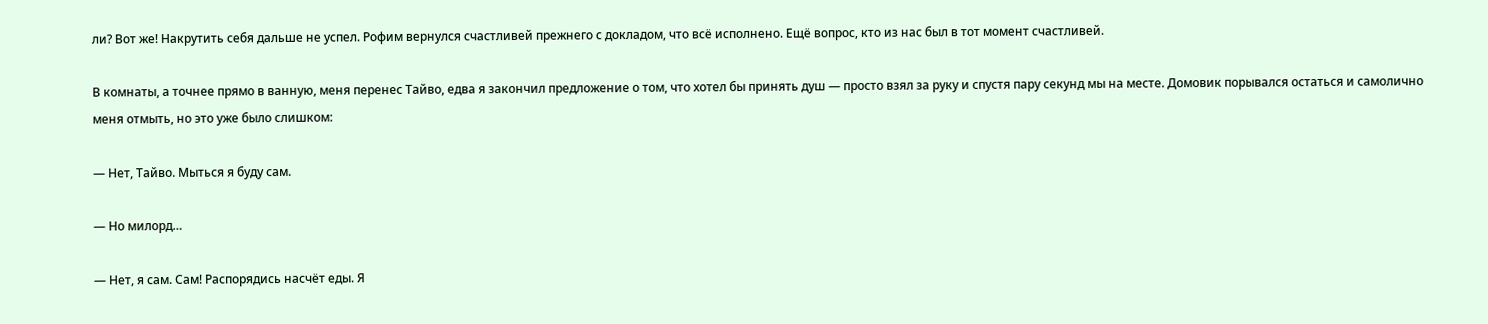ли? Вот же! Накрутить себя дальше не успел. Рофим вернулся счастливей прежнего с докладом, что всё исполнено. Ещё вопрос, кто из нас был в тот момент счастливей.

В комнаты, а точнее прямо в ванную, меня перенес Тайво, едва я закончил предложение о том, что хотел бы принять душ — просто взял за руку и спустя пару секунд мы на месте. Домовик порывался остаться и самолично меня отмыть, но это уже было слишком:

— Нет, Тайво. Мыться я буду сам.

— Но милорд…

— Нет, я сам. Сам! Распорядись насчёт еды. Я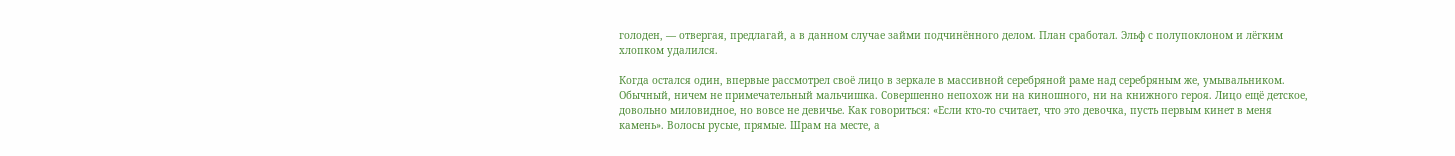голоден, — отвергая, предлагай, а в данном случае займи подчинённого делом. План сработал. Эльф с полупоклоном и лёгким хлопком удалился.

Когда остался один, впервые рассмотрел своё лицо в зеркале в массивной серебряной раме над серебряным же, умывальником. Обычный, ничем не примечательный мальчишка. Совершенно непохож ни на киношного, ни на книжного героя. Лицо ещё детское, довольно миловидное, но вовсе не девичье. Как говориться: «Если кто-то считает, что это девочка, пусть первым кинет в меня камень». Волосы русые, прямые. Шрам на месте, а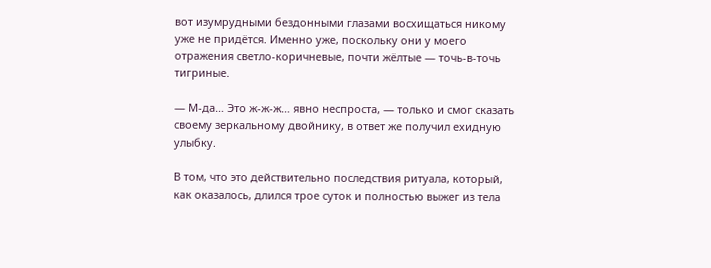вот изумрудными бездонными глазами восхищаться никому уже не придётся. Именно уже, поскольку они у моего отражения светло-коричневые, почти жёлтые — точь-в-точь тигриные.

— М-да… Это ж-ж-ж… явно неспроста, — только и смог сказать своему зеркальному двойнику, в ответ же получил ехидную улыбку.

В том, что это действительно последствия ритуала, который, как оказалось, длился трое суток и полностью выжег из тела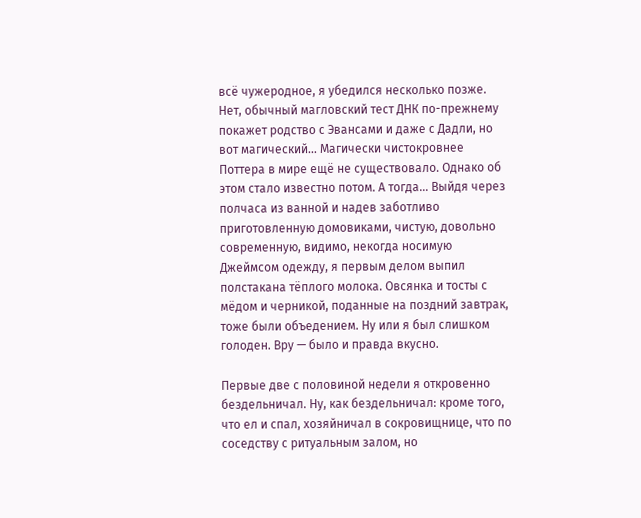всё чужеродное, я убедился несколько позже. Нет, обычный магловский тест ДНК по-прежнему покажет родство с Эвансами и даже с Дадли, но вот магический… Магически чистокровнее Поттера в мире ещё не существовало. Однако об этом стало известно потом. А тогда… Выйдя через полчаса из ванной и надев заботливо приготовленную домовиками, чистую, довольно современную, видимо, некогда носимую Джеймсом одежду, я первым делом выпил полстакана тёплого молока. Овсянка и тосты с мёдом и черникой, поданные на поздний завтрак, тоже были объедением. Ну или я был слишком голоден. Вру — было и правда вкусно.

Первые две с половиной недели я откровенно бездельничал. Ну, как бездельничал: кроме того, что ел и спал, хозяйничал в сокровищнице, что по соседству с ритуальным залом, но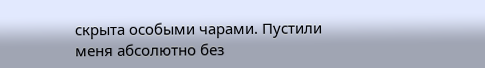скрыта особыми чарами. Пустили меня абсолютно без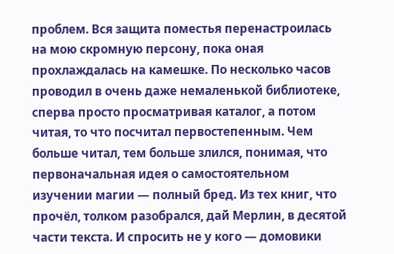проблем. Вся защита поместья перенастроилась на мою скромную персону, пока оная прохлаждалась на камешке. По несколько часов проводил в очень даже немаленькой библиотеке, сперва просто просматривая каталог, а потом читая, то что посчитал первостепенным. Чем больше читал, тем больше злился, понимая, что первоначальная идея о самостоятельном изучении магии — полный бред. Из тех книг, что прочёл, толком разобрался, дай Мерлин, в десятой части текста. И спросить не у кого — домовики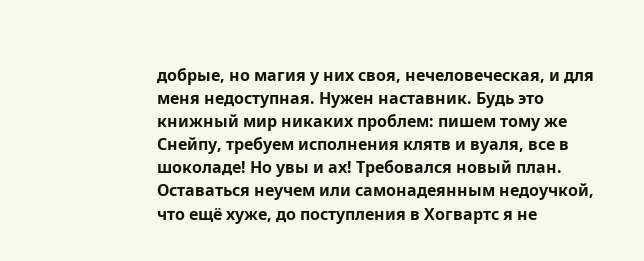добрые, но магия у них своя, нечеловеческая, и для меня недоступная. Нужен наставник. Будь это книжный мир никаких проблем: пишем тому же Снейпу, требуем исполнения клятв и вуаля, все в шоколаде! Но увы и ах! Требовался новый план. Оставаться неучем или самонадеянным недоучкой, что ещё хуже, до поступления в Хогвартс я не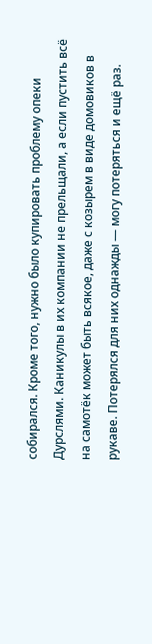собирался. Кроме того, нужно было купировать проблему опеки Дурслями. Каникулы в их компании не прельщали, а если пустить всё на самотёк может быть всякое, даже с козырем в виде домовиков в рукаве. Потерялся для них однажды — могу потеряться и ещё раз.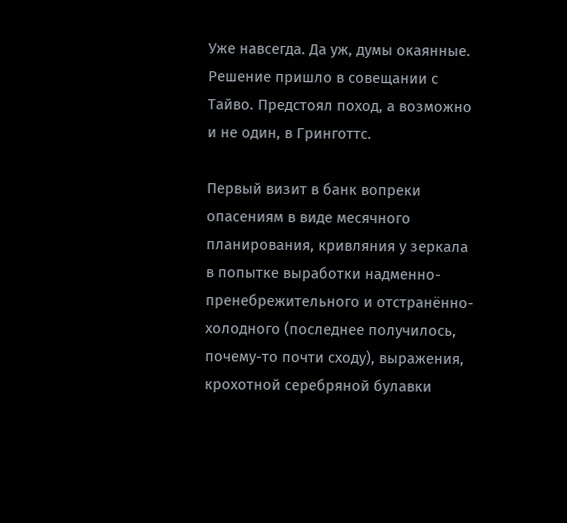Уже навсегда. Да уж, думы окаянные. Решение пришло в совещании с Тайво. Предстоял поход, а возможно и не один, в Гринготтс.

Первый визит в банк вопреки опасениям в виде месячного планирования, кривляния у зеркала в попытке выработки надменно-пренебрежительного и отстранённо-холодного (последнее получилось, почему-то почти сходу), выражения, крохотной серебряной булавки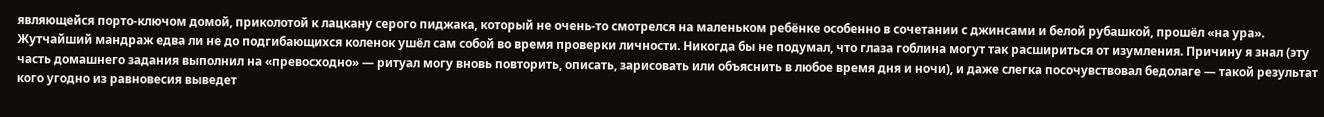являющейся порто-ключом домой, приколотой к лацкану серого пиджака, который не очень-то смотрелся на маленьком ребёнке особенно в сочетании с джинсами и белой рубашкой, прошёл «на ура». Жутчайший мандраж едва ли не до подгибающихся коленок ушёл сам собой во время проверки личности. Никогда бы не подумал, что глаза гоблина могут так расшириться от изумления. Причину я знал (эту часть домашнего задания выполнил на «превосходно» — ритуал могу вновь повторить, описать, зарисовать или объяснить в любое время дня и ночи), и даже слегка посочувствовал бедолаге — такой результат кого угодно из равновесия выведет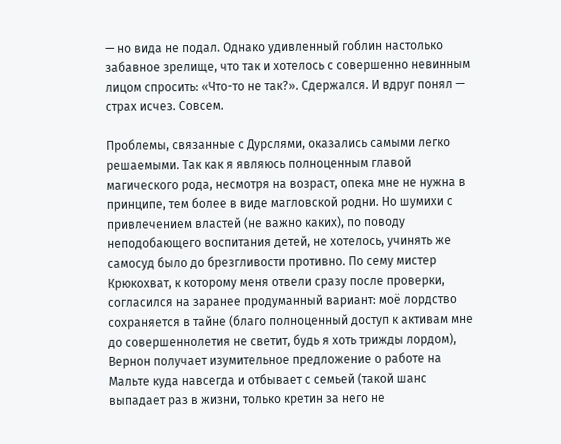— но вида не подал. Однако удивленный гоблин настолько забавное зрелище, что так и хотелось с совершенно невинным лицом спросить: «Что-то не так?». Сдержался. И вдруг понял — страх исчез. Совсем.

Проблемы, связанные с Дурслями, оказались самыми легко решаемыми. Так как я являюсь полноценным главой магического рода, несмотря на возраст, опека мне не нужна в принципе, тем более в виде магловской родни. Но шумихи с привлечением властей (не важно каких), по поводу неподобающего воспитания детей, не хотелось, учинять же самосуд было до брезгливости противно. По сему мистер Крюкохват, к которому меня отвели сразу после проверки, согласился на заранее продуманный вариант: моё лордство сохраняется в тайне (благо полноценный доступ к активам мне до совершеннолетия не светит, будь я хоть трижды лордом), Вернон получает изумительное предложение о работе на Мальте куда навсегда и отбывает с семьей (такой шанс выпадает раз в жизни, только кретин за него не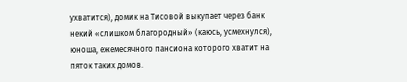ухватится), домик на Тисовой выкупает через банк некий «слишком благородный» (каюсь, усмехнулся), юноша, ежемесячного пансиона которого хватит на пяток таких домов.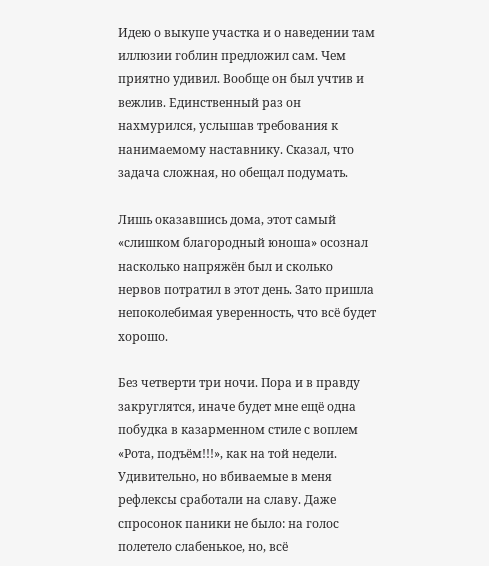Идею о выкупе участка и о наведении там иллюзии гоблин предложил сам. Чем приятно удивил. Вообще он был учтив и вежлив. Единственный раз он нахмурился, услышав требования к нанимаемому наставнику. Сказал, что задача сложная, но обещал подумать.

Лишь оказавшись дома, этот самый «слишком благородный юноша» осознал насколько напряжён был и сколько нервов потратил в этот день. Зато пришла непоколебимая уверенность, что всё будет хорошо.

Без четверти три ночи. Пора и в правду закруглятся, иначе будет мне ещё одна побудка в казарменном стиле с воплем «Рота, подъём!!!», как на той недели. Удивительно, но вбиваемые в меня рефлексы сработали на славу. Даже спросонок паники не было: на голос полетело слабенькое, но, всё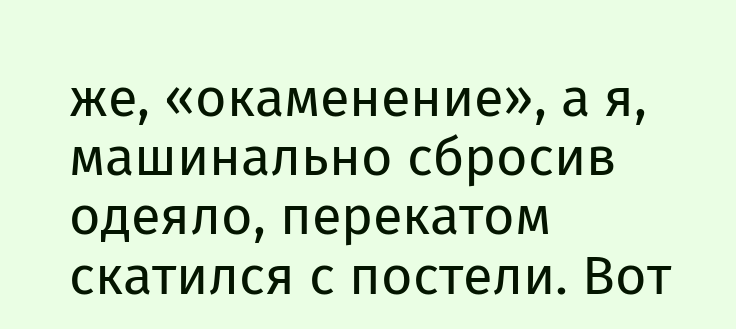же, «окаменение», а я, машинально сбросив одеяло, перекатом скатился с постели. Вот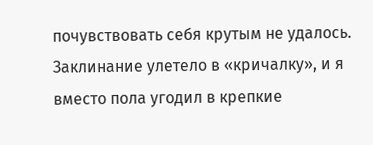почувствовать себя крутым не удалось. Заклинание улетело в «кричалку», и я вместо пола угодил в крепкие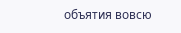объятия вовсю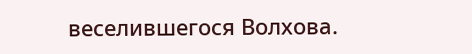веселившегося Волхова.